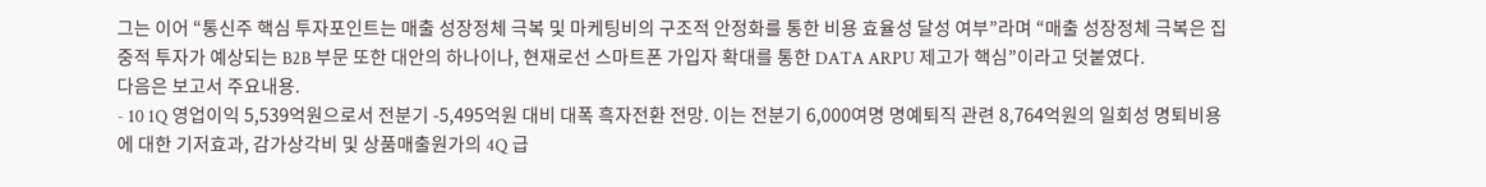그는 이어 “통신주 핵심 투자포인트는 매출 성장정체 극복 및 마케팅비의 구조적 안정화를 통한 비용 효율성 달성 여부”라며 “매출 성장정체 극복은 집중적 투자가 예상되는 B2B 부문 또한 대안의 하나이나, 현재로선 스마트폰 가입자 확대를 통한 DATA ARPU 제고가 핵심”이라고 덧붙였다.
다음은 보고서 주요내용.
- 10 1Q 영업이익 5,539억원으로서 전분기 -5,495억원 대비 대폭 흑자전환 전망. 이는 전분기 6,000여명 명예퇴직 관련 8,764억원의 일회성 명퇴비용에 대한 기저효과, 감가상각비 및 상품매출원가의 4Q 급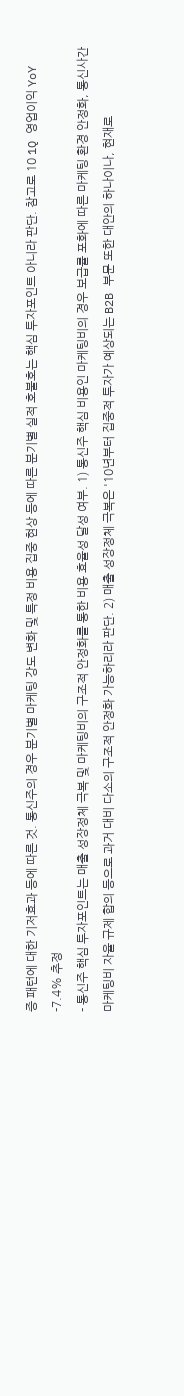증 패턴에 대한 기저효과 등에 따른 것. 통신주의 경우 분기별 마케팅 강도 변화 및 특정 비용 집중 현상 등에 따른 분기별 실적 호불호는 핵심 투자포인트 아니라 판단. 참고로 10 1Q 영업이익 YoY -7.4% 추정
- 통신주 핵심 투자포인트는 매출 성장정체 극복 및 마케팅비의 구조적 안정화를 통한 비용 효율성 달성 여부. 1) 통신주 핵심 비용인 마케팅비의 경우 보급률 포화에 따른 마케팅 환경 안정화, 통신사간 마케팅비 자율 규제 합의 등으로 과거 대비 다소의 구조적 안정화 가능하리라 판단. 2) 매출 성장정체 극복은 '10년부터 집중적 투자가 예상되는 B2B 부문 또한 대안의 하나이나, 현재로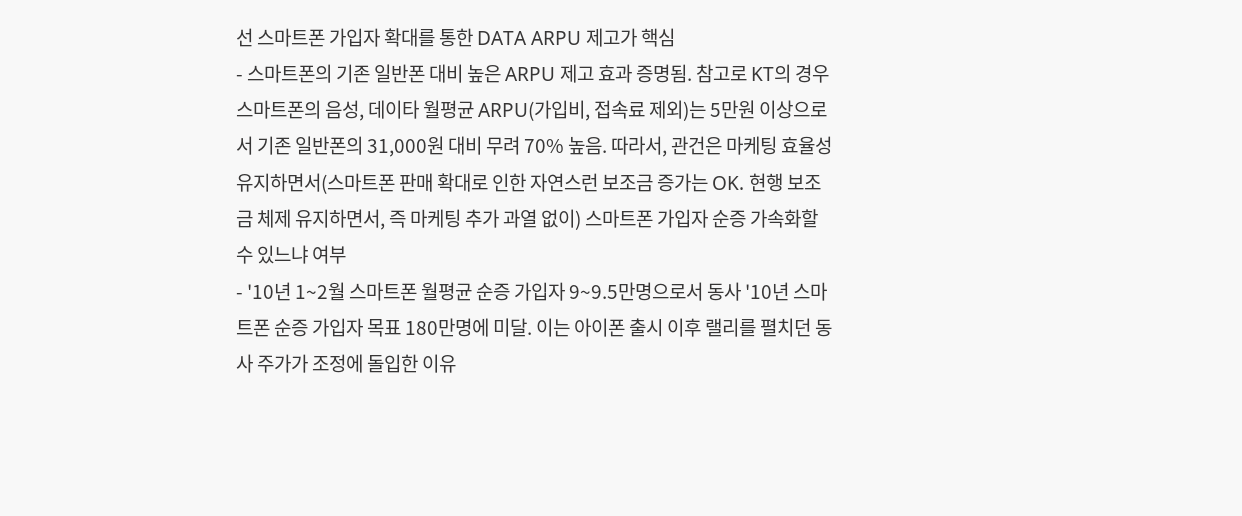선 스마트폰 가입자 확대를 통한 DATA ARPU 제고가 핵심
- 스마트폰의 기존 일반폰 대비 높은 ARPU 제고 효과 증명됨. 참고로 KT의 경우 스마트폰의 음성, 데이타 월평균 ARPU(가입비, 접속료 제외)는 5만원 이상으로서 기존 일반폰의 31,000원 대비 무려 70% 높음. 따라서, 관건은 마케팅 효율성 유지하면서(스마트폰 판매 확대로 인한 자연스런 보조금 증가는 OK. 현행 보조금 체제 유지하면서, 즉 마케팅 추가 과열 없이) 스마트폰 가입자 순증 가속화할 수 있느냐 여부
- '10년 1~2월 스마트폰 월평균 순증 가입자 9~9.5만명으로서 동사 '10년 스마트폰 순증 가입자 목표 180만명에 미달. 이는 아이폰 출시 이후 랠리를 펼치던 동사 주가가 조정에 돌입한 이유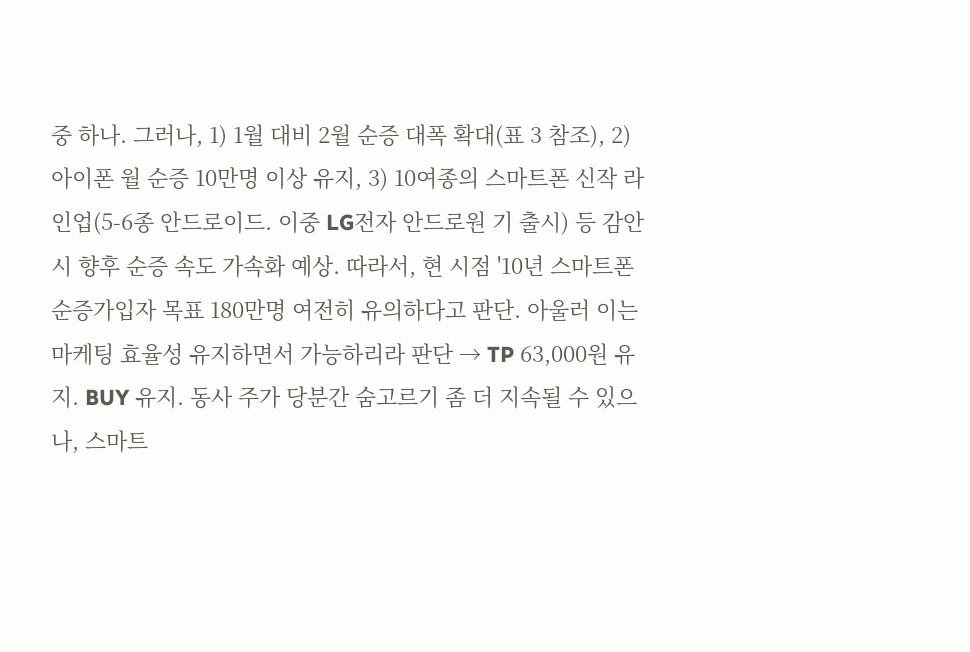중 하나. 그러나, 1) 1월 대비 2월 순증 대폭 확대(표 3 참조), 2) 아이폰 월 순증 10만명 이상 유지, 3) 10여종의 스마트폰 신작 라인업(5-6종 안드로이드. 이중 LG전자 안드로원 기 출시) 등 감안 시 향후 순증 속도 가속화 예상. 따라서, 현 시점 '10년 스마트폰 순증가입자 목표 180만명 여전히 유의하다고 판단. 아울러 이는 마케팅 효율성 유지하면서 가능하리라 판단 → TP 63,000원 유지. BUY 유지. 동사 주가 당분간 숨고르기 좀 더 지속될 수 있으나, 스마트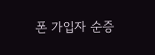폰 가입자 순증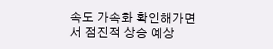속도 가속화 확인해가면서 점진적 상승 예상